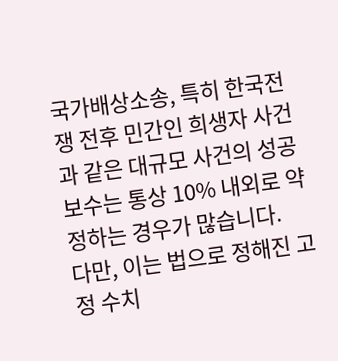국가배상소송, 특히 한국전쟁 전후 민간인 희생자 사건과 같은 대규모 사건의 성공보수는 통상 10% 내외로 약정하는 경우가 많습니다.
다만, 이는 법으로 정해진 고정 수치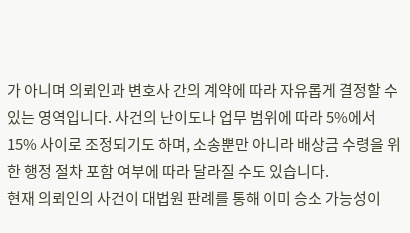가 아니며 의뢰인과 변호사 간의 계약에 따라 자유롭게 결정할 수 있는 영역입니다. 사건의 난이도나 업무 범위에 따라 5%에서 15% 사이로 조정되기도 하며, 소송뿐만 아니라 배상금 수령을 위한 행정 절차 포함 여부에 따라 달라질 수도 있습니다.
현재 의뢰인의 사건이 대법원 판례를 통해 이미 승소 가능성이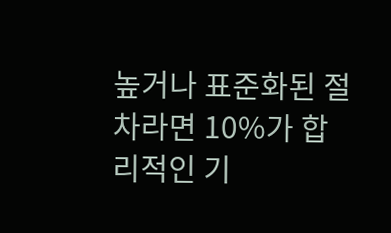높거나 표준화된 절차라면 10%가 합리적인 기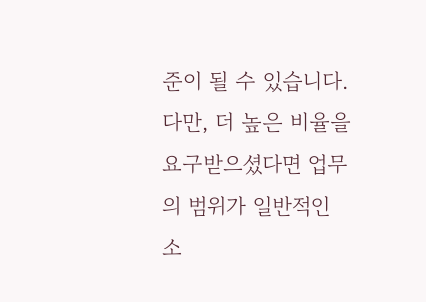준이 될 수 있습니다. 다만, 더 높은 비율을 요구받으셨다면 업무의 범위가 일반적인 소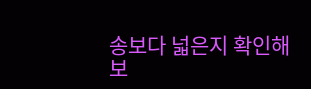송보다 넓은지 확인해 보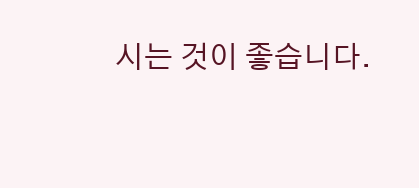시는 것이 좋습니다.